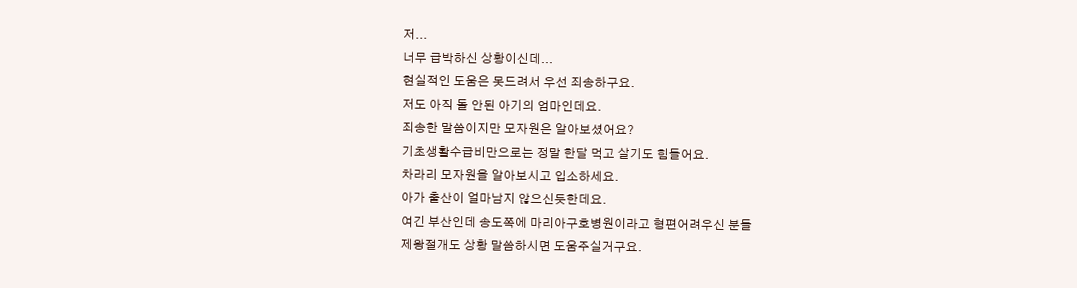저...
너무 급박하신 상황이신데...
현실적인 도움은 못드려서 우선 죄송하구요.
저도 아직 돌 안된 아기의 엄마인데요.
죄송한 말씀이지만 모자원은 알아보셨어요?
기초생활수급비만으로는 정말 한달 먹고 살기도 힘들어요.
차라리 모자원을 알아보시고 입소하세요.
아가 출산이 얼마남지 않으신듯한데요.
여긴 부산인데 송도쪽에 마리아구호병원이라고 형편어려우신 분들
제왕절개도 상황 말씀하시면 도움주실거구요.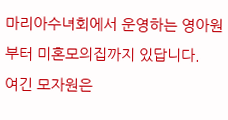마리아수녀회에서 운영하는 영아원부터 미혼모의집까지 있답니다.
여긴 모자원은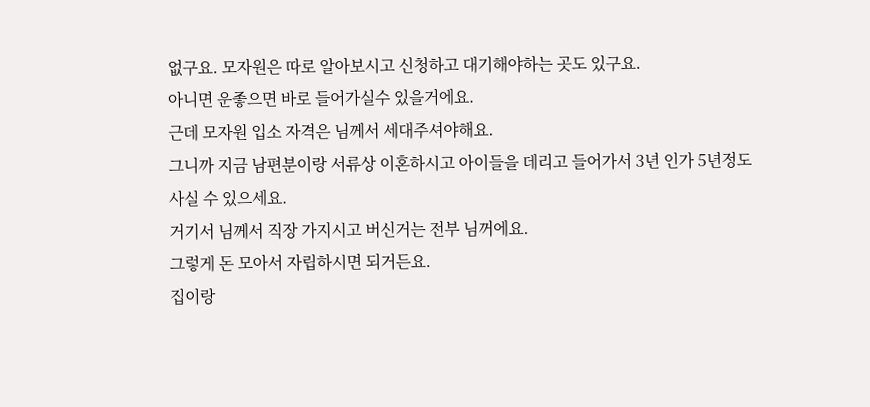없구요. 모자원은 따로 알아보시고 신청하고 대기해야하는 곳도 있구요.
아니면 운좋으면 바로 들어가실수 있을거에요.
근데 모자원 입소 자격은 님께서 세대주셔야해요.
그니까 지금 남편분이랑 서류상 이혼하시고 아이들을 데리고 들어가서 3년 인가 5년정도
사실 수 있으세요.
거기서 님께서 직장 가지시고 버신거는 전부 님꺼에요.
그렇게 돈 모아서 자립하시면 되거든요.
집이랑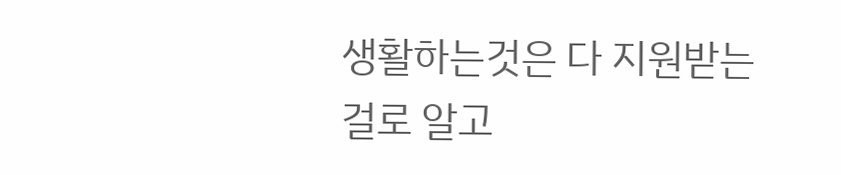생활하는것은 다 지원받는걸로 알고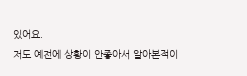있어요.
저도 예전에 상황이 안좋아서 알아본적이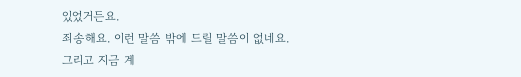있었거든요.
죄송해요. 이런 말씀 밖에 드릴 말씀이 없네요.
그리고 지금 계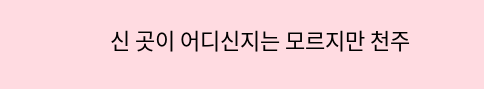신 곳이 어디신지는 모르지만 천주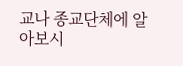교나 종교단체에 알아보시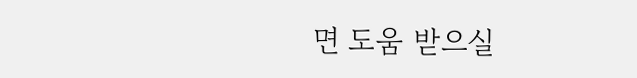면 도움 받으실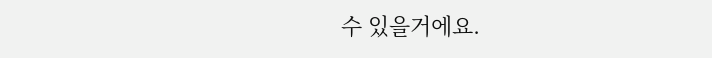수 있을거에요.